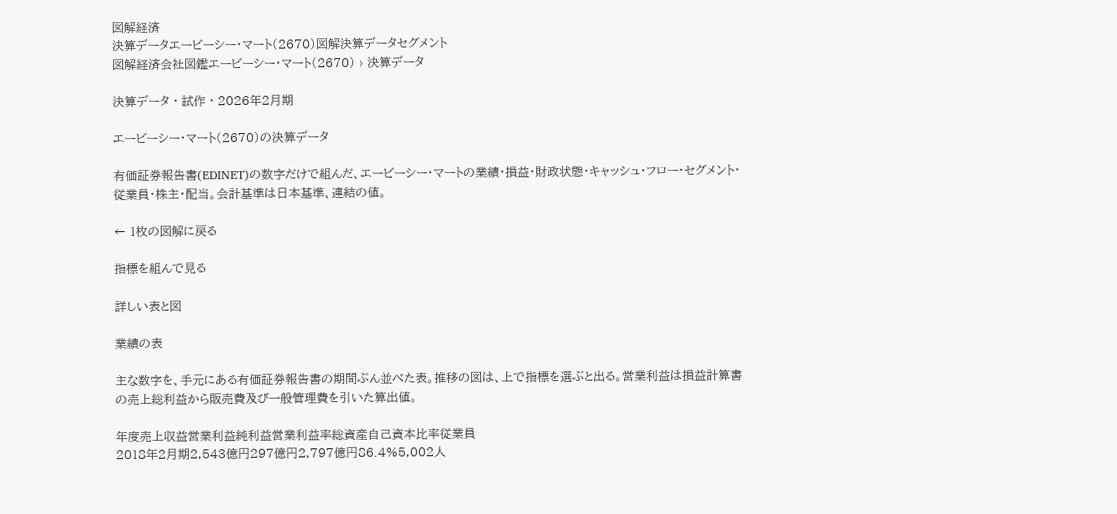図解経済
決算データエービーシー・マート(2670)図解決算データセグメント
図解経済会社図鑑エービーシー・マート(2670) › 決算データ

決算データ · 試作 · 2026年2月期

エービーシー・マート(2670)の決算データ

有価証券報告書(EDINET)の数字だけで組んだ、エービーシー・マートの業績・損益・財政状態・キャッシュ・フロー・セグメント・従業員・株主・配当。会計基準は日本基準、連結の値。

← 1枚の図解に戻る

指標を組んで見る

詳しい表と図

業績の表

主な数字を、手元にある有価証券報告書の期間ぶん並べた表。推移の図は、上で指標を選ぶと出る。営業利益は損益計算書の売上総利益から販売費及び一般管理費を引いた算出値。

年度売上収益営業利益純利益営業利益率総資産自己資本比率従業員
2018年2月期2,543億円297億円2,797億円86.4%5,002人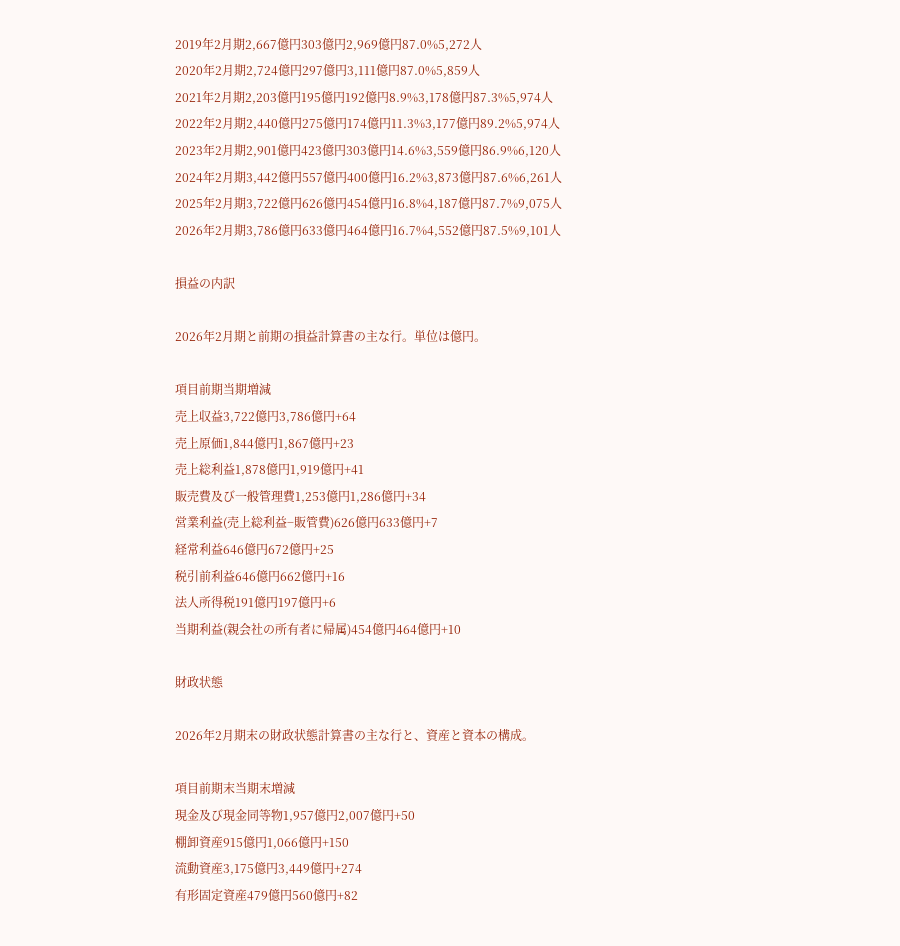2019年2月期2,667億円303億円2,969億円87.0%5,272人
2020年2月期2,724億円297億円3,111億円87.0%5,859人
2021年2月期2,203億円195億円192億円8.9%3,178億円87.3%5,974人
2022年2月期2,440億円275億円174億円11.3%3,177億円89.2%5,974人
2023年2月期2,901億円423億円303億円14.6%3,559億円86.9%6,120人
2024年2月期3,442億円557億円400億円16.2%3,873億円87.6%6,261人
2025年2月期3,722億円626億円454億円16.8%4,187億円87.7%9,075人
2026年2月期3,786億円633億円464億円16.7%4,552億円87.5%9,101人

損益の内訳

2026年2月期と前期の損益計算書の主な行。単位は億円。

項目前期当期増減
売上収益3,722億円3,786億円+64
売上原価1,844億円1,867億円+23
売上総利益1,878億円1,919億円+41
販売費及び一般管理費1,253億円1,286億円+34
営業利益(売上総利益−販管費)626億円633億円+7
経常利益646億円672億円+25
税引前利益646億円662億円+16
法人所得税191億円197億円+6
当期利益(親会社の所有者に帰属)454億円464億円+10

財政状態

2026年2月期末の財政状態計算書の主な行と、資産と資本の構成。

項目前期末当期末増減
現金及び現金同等物1,957億円2,007億円+50
棚卸資産915億円1,066億円+150
流動資産3,175億円3,449億円+274
有形固定資産479億円560億円+82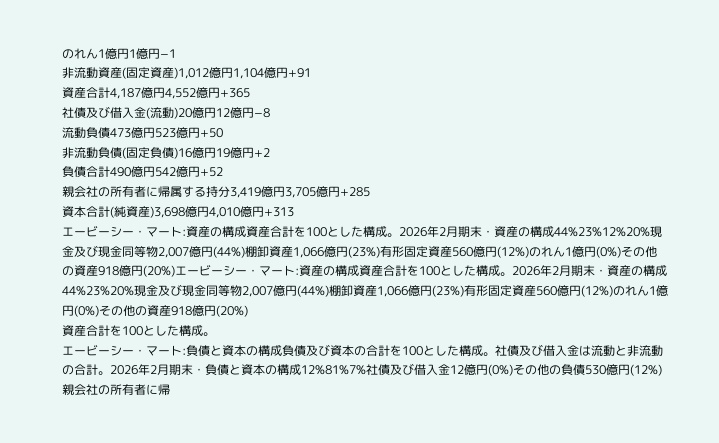のれん1億円1億円−1
非流動資産(固定資産)1,012億円1,104億円+91
資産合計4,187億円4,552億円+365
社債及び借入金(流動)20億円12億円−8
流動負債473億円523億円+50
非流動負債(固定負債)16億円19億円+2
負債合計490億円542億円+52
親会社の所有者に帰属する持分3,419億円3,705億円+285
資本合計(純資産)3,698億円4,010億円+313
エービーシー・マート:資産の構成資産合計を100とした構成。2026年2月期末・資産の構成44%23%12%20%現金及び現金同等物2,007億円(44%)棚卸資産1,066億円(23%)有形固定資産560億円(12%)のれん1億円(0%)その他の資産918億円(20%)エービーシー・マート:資産の構成資産合計を100とした構成。2026年2月期末・資産の構成44%23%20%現金及び現金同等物2,007億円(44%)棚卸資産1,066億円(23%)有形固定資産560億円(12%)のれん1億円(0%)その他の資産918億円(20%)
資産合計を100とした構成。
エービーシー・マート:負債と資本の構成負債及び資本の合計を100とした構成。社債及び借入金は流動と非流動の合計。2026年2月期末・負債と資本の構成12%81%7%社債及び借入金12億円(0%)その他の負債530億円(12%)親会社の所有者に帰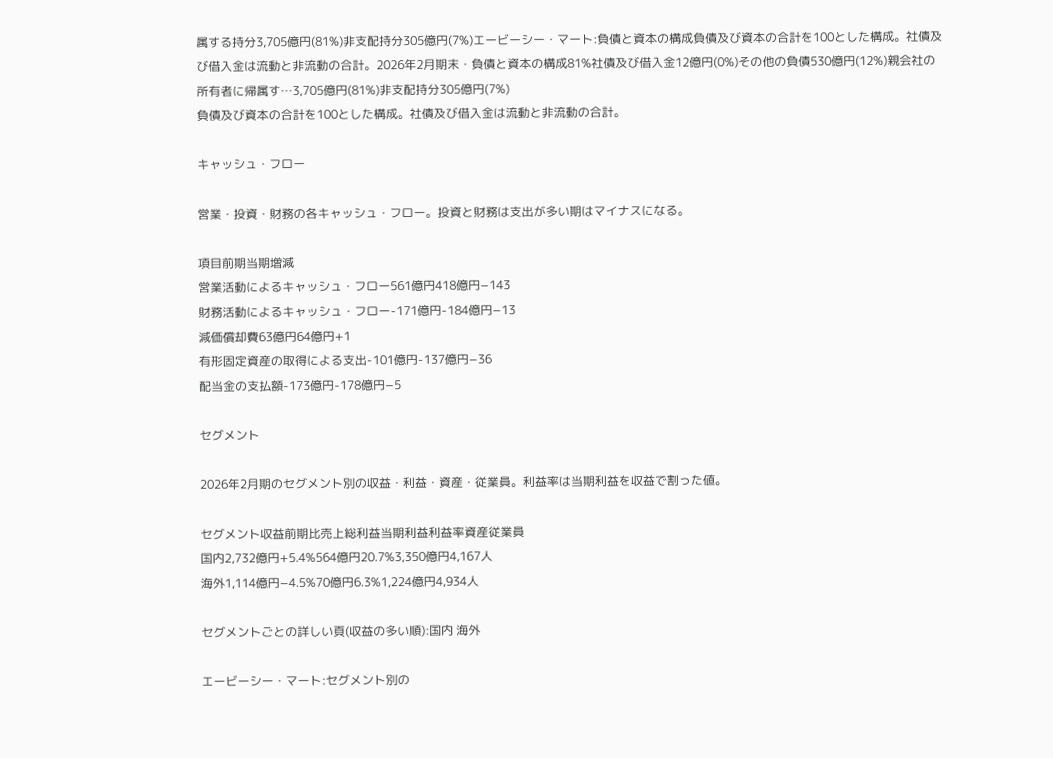属する持分3,705億円(81%)非支配持分305億円(7%)エービーシー・マート:負債と資本の構成負債及び資本の合計を100とした構成。社債及び借入金は流動と非流動の合計。2026年2月期末・負債と資本の構成81%社債及び借入金12億円(0%)その他の負債530億円(12%)親会社の所有者に帰属す…3,705億円(81%)非支配持分305億円(7%)
負債及び資本の合計を100とした構成。社債及び借入金は流動と非流動の合計。

キャッシュ・フロー

営業・投資・財務の各キャッシュ・フロー。投資と財務は支出が多い期はマイナスになる。

項目前期当期増減
営業活動によるキャッシュ・フロー561億円418億円−143
財務活動によるキャッシュ・フロー-171億円-184億円−13
減価償却費63億円64億円+1
有形固定資産の取得による支出-101億円-137億円−36
配当金の支払額-173億円-178億円−5

セグメント

2026年2月期のセグメント別の収益・利益・資産・従業員。利益率は当期利益を収益で割った値。

セグメント収益前期比売上総利益当期利益利益率資産従業員
国内2,732億円+5.4%564億円20.7%3,350億円4,167人
海外1,114億円−4.5%70億円6.3%1,224億円4,934人

セグメントごとの詳しい頁(収益の多い順):国内 海外

エービーシー・マート:セグメント別の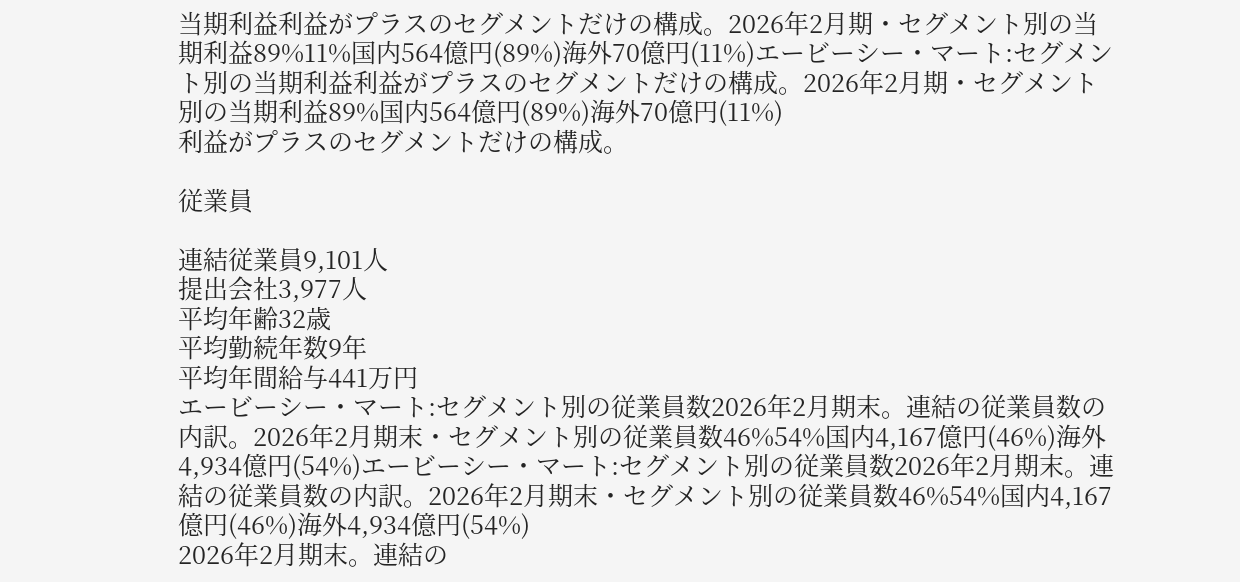当期利益利益がプラスのセグメントだけの構成。2026年2月期・セグメント別の当期利益89%11%国内564億円(89%)海外70億円(11%)エービーシー・マート:セグメント別の当期利益利益がプラスのセグメントだけの構成。2026年2月期・セグメント別の当期利益89%国内564億円(89%)海外70億円(11%)
利益がプラスのセグメントだけの構成。

従業員

連結従業員9,101人
提出会社3,977人
平均年齢32歳
平均勤続年数9年
平均年間給与441万円
エービーシー・マート:セグメント別の従業員数2026年2月期末。連結の従業員数の内訳。2026年2月期末・セグメント別の従業員数46%54%国内4,167億円(46%)海外4,934億円(54%)エービーシー・マート:セグメント別の従業員数2026年2月期末。連結の従業員数の内訳。2026年2月期末・セグメント別の従業員数46%54%国内4,167億円(46%)海外4,934億円(54%)
2026年2月期末。連結の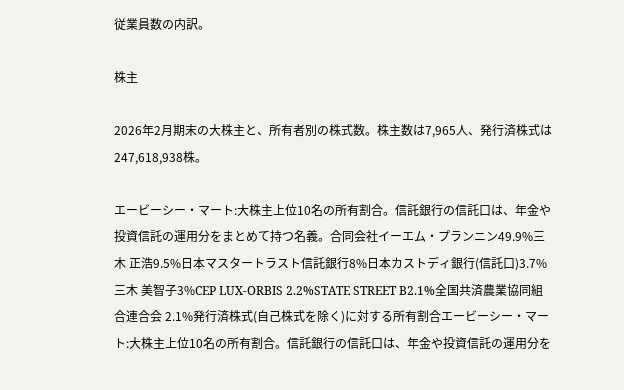従業員数の内訳。

株主

2026年2月期末の大株主と、所有者別の株式数。株主数は7,965人、発行済株式は247,618,938株。

エービーシー・マート:大株主上位10名の所有割合。信託銀行の信託口は、年金や投資信託の運用分をまとめて持つ名義。合同会社イーエム・プランニン49.9%三木 正浩9.5%日本マスタートラスト信託銀行8%日本カストディ銀行(信託口)3.7%三木 美智子3%CEP LUX-ORBIS 2.2%STATE STREET B2.1%全国共済農業協同組合連合会 2.1%発行済株式(自己株式を除く)に対する所有割合エービーシー・マート:大株主上位10名の所有割合。信託銀行の信託口は、年金や投資信託の運用分を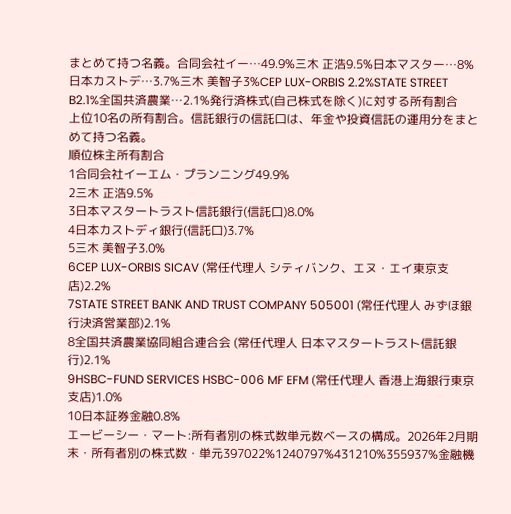まとめて持つ名義。合同会社イー…49.9%三木 正浩9.5%日本マスター…8%日本カストデ…3.7%三木 美智子3%CEP LUX-ORBIS 2.2%STATE STREET B2.1%全国共済農業…2.1%発行済株式(自己株式を除く)に対する所有割合
上位10名の所有割合。信託銀行の信託口は、年金や投資信託の運用分をまとめて持つ名義。
順位株主所有割合
1合同会社イーエム・プランニング49.9%
2三木 正浩9.5%
3日本マスタートラスト信託銀行(信託口)8.0%
4日本カストディ銀行(信託口)3.7%
5三木 美智子3.0%
6CEP LUX-ORBIS SICAV (常任代理人 シティバンク、エヌ・エイ東京支店)2.2%
7STATE STREET BANK AND TRUST COMPANY 505001 (常任代理人 みずほ銀行決済営業部)2.1%
8全国共済農業協同組合連合会 (常任代理人 日本マスタートラスト信託銀行)2.1%
9HSBC-FUND SERVICES HSBC-006 MF EFM (常任代理人 香港上海銀行東京支店)1.0%
10日本証券金融0.8%
エービーシー・マート:所有者別の株式数単元数ベースの構成。2026年2月期末・所有者別の株式数・単元397022%1240797%431210%355937%金融機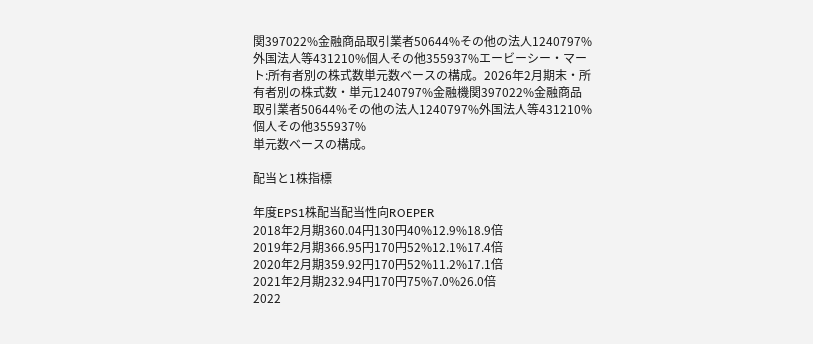関397022%金融商品取引業者50644%その他の法人1240797%外国法人等431210%個人その他355937%エービーシー・マート:所有者別の株式数単元数ベースの構成。2026年2月期末・所有者別の株式数・単元1240797%金融機関397022%金融商品取引業者50644%その他の法人1240797%外国法人等431210%個人その他355937%
単元数ベースの構成。

配当と1株指標

年度EPS1株配当配当性向ROEPER
2018年2月期360.04円130円40%12.9%18.9倍
2019年2月期366.95円170円52%12.1%17.4倍
2020年2月期359.92円170円52%11.2%17.1倍
2021年2月期232.94円170円75%7.0%26.0倍
2022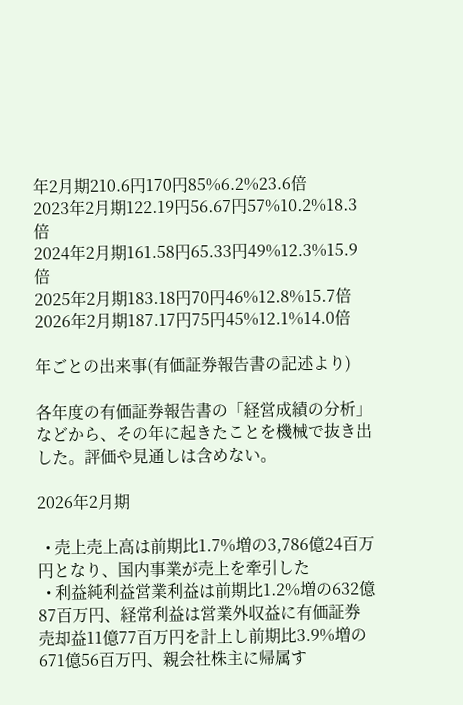年2月期210.6円170円85%6.2%23.6倍
2023年2月期122.19円56.67円57%10.2%18.3倍
2024年2月期161.58円65.33円49%12.3%15.9倍
2025年2月期183.18円70円46%12.8%15.7倍
2026年2月期187.17円75円45%12.1%14.0倍

年ごとの出来事(有価証券報告書の記述より)

各年度の有価証券報告書の「経営成績の分析」などから、その年に起きたことを機械で抜き出した。評価や見通しは含めない。

2026年2月期

  • 売上売上高は前期比1.7%増の3,786億24百万円となり、国内事業が売上を牽引した
  • 利益純利益営業利益は前期比1.2%増の632億87百万円、経常利益は営業外収益に有価証券売却益11億77百万円を計上し前期比3.9%増の671億56百万円、親会社株主に帰属す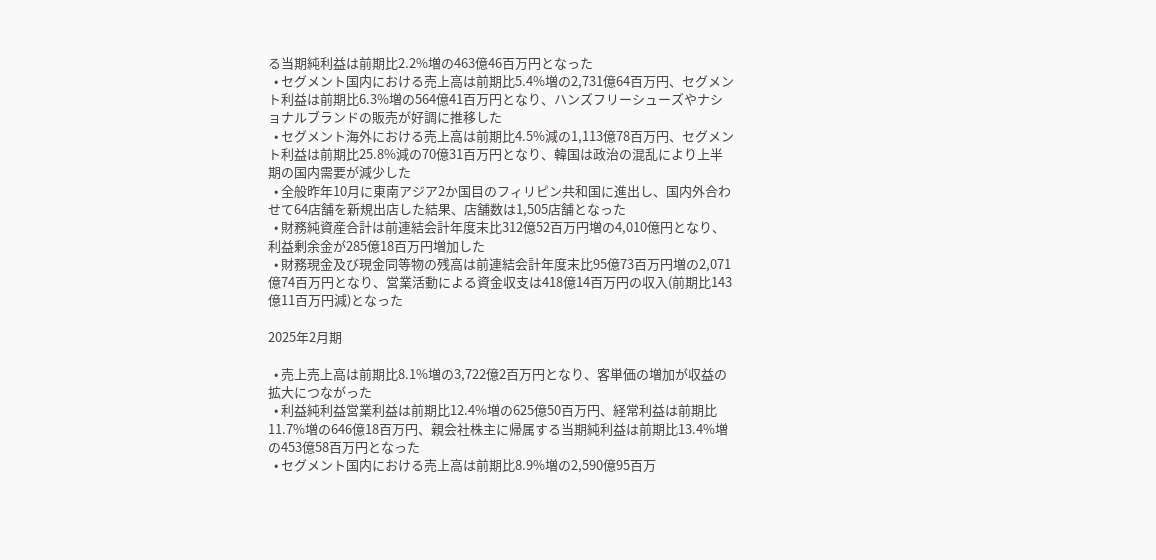る当期純利益は前期比2.2%増の463億46百万円となった
  • セグメント国内における売上高は前期比5.4%増の2,731億64百万円、セグメント利益は前期比6.3%増の564億41百万円となり、ハンズフリーシューズやナショナルブランドの販売が好調に推移した
  • セグメント海外における売上高は前期比4.5%減の1,113億78百万円、セグメント利益は前期比25.8%減の70億31百万円となり、韓国は政治の混乱により上半期の国内需要が減少した
  • 全般昨年10月に東南アジア2か国目のフィリピン共和国に進出し、国内外合わせて64店舗を新規出店した結果、店舗数は1,505店舗となった
  • 財務純資産合計は前連結会計年度末比312億52百万円増の4,010億円となり、利益剰余金が285億18百万円増加した
  • 財務現金及び現金同等物の残高は前連結会計年度末比95億73百万円増の2,071億74百万円となり、営業活動による資金収支は418億14百万円の収入(前期比143億11百万円減)となった

2025年2月期

  • 売上売上高は前期比8.1%増の3,722億2百万円となり、客単価の増加が収益の拡大につながった
  • 利益純利益営業利益は前期比12.4%増の625億50百万円、経常利益は前期比11.7%増の646億18百万円、親会社株主に帰属する当期純利益は前期比13.4%増の453億58百万円となった
  • セグメント国内における売上高は前期比8.9%増の2,590億95百万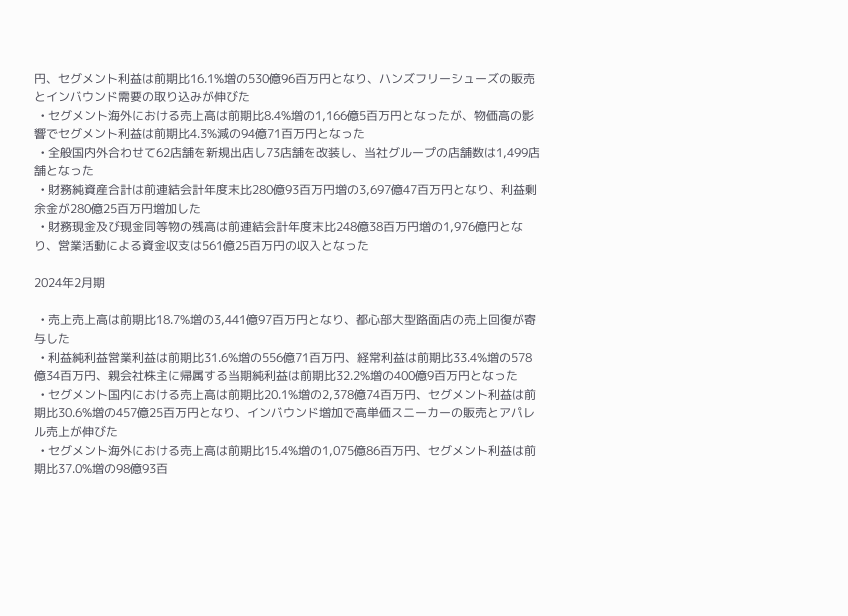円、セグメント利益は前期比16.1%増の530億96百万円となり、ハンズフリーシューズの販売とインバウンド需要の取り込みが伸びた
  • セグメント海外における売上高は前期比8.4%増の1,166億5百万円となったが、物価高の影響でセグメント利益は前期比4.3%減の94億71百万円となった
  • 全般国内外合わせて62店舗を新規出店し73店舗を改装し、当社グループの店舗数は1,499店舗となった
  • 財務純資産合計は前連結会計年度末比280億93百万円増の3,697億47百万円となり、利益剰余金が280億25百万円増加した
  • 財務現金及び現金同等物の残高は前連結会計年度末比248億38百万円増の1,976億円となり、営業活動による資金収支は561億25百万円の収入となった

2024年2月期

  • 売上売上高は前期比18.7%増の3,441億97百万円となり、都心部大型路面店の売上回復が寄与した
  • 利益純利益営業利益は前期比31.6%増の556億71百万円、経常利益は前期比33.4%増の578億34百万円、親会社株主に帰属する当期純利益は前期比32.2%増の400億9百万円となった
  • セグメント国内における売上高は前期比20.1%増の2,378億74百万円、セグメント利益は前期比30.6%増の457億25百万円となり、インバウンド増加で高単価スニーカーの販売とアパレル売上が伸びた
  • セグメント海外における売上高は前期比15.4%増の1,075億86百万円、セグメント利益は前期比37.0%増の98億93百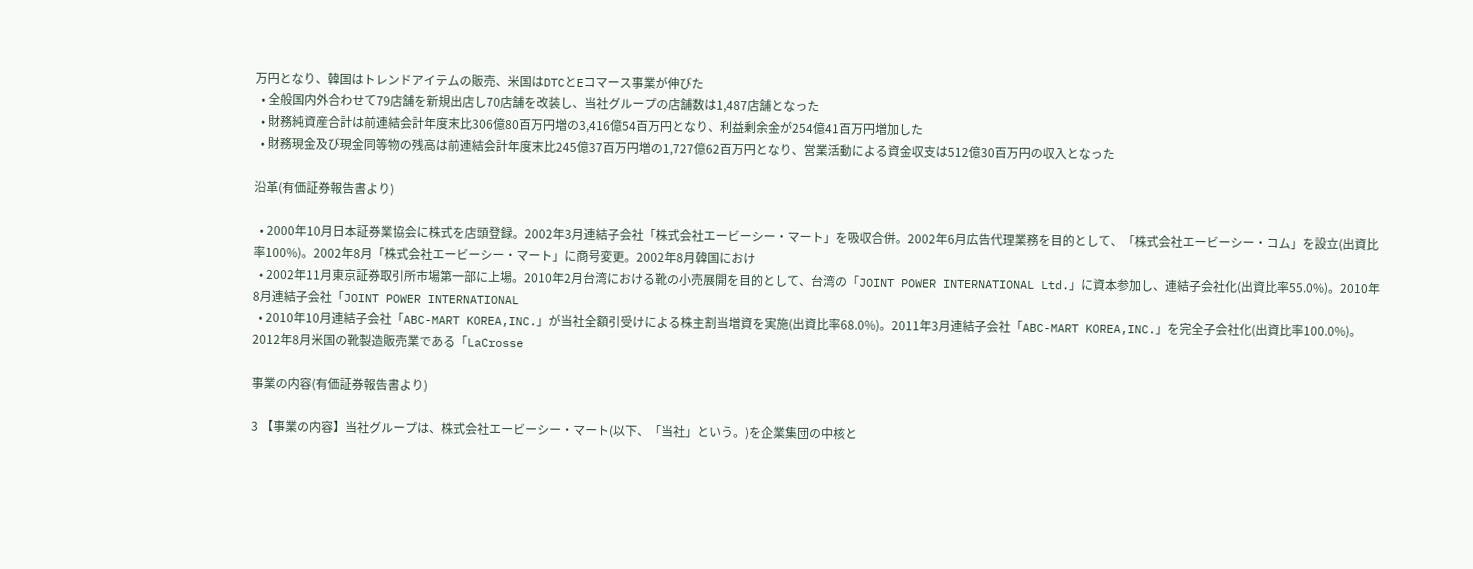万円となり、韓国はトレンドアイテムの販売、米国はDTCとEコマース事業が伸びた
  • 全般国内外合わせて79店舗を新規出店し70店舗を改装し、当社グループの店舗数は1,487店舗となった
  • 財務純資産合計は前連結会計年度末比306億80百万円増の3,416億54百万円となり、利益剰余金が254億41百万円増加した
  • 財務現金及び現金同等物の残高は前連結会計年度末比245億37百万円増の1,727億62百万円となり、営業活動による資金収支は512億30百万円の収入となった

沿革(有価証券報告書より)

  • 2000年10月日本証券業協会に株式を店頭登録。2002年3月連結子会社「株式会社エービーシー・マート」を吸収合併。2002年6月広告代理業務を目的として、「株式会社エービーシー・コム」を設立(出資比率100%)。2002年8月「株式会社エービーシー・マート」に商号変更。2002年8月韓国におけ
  • 2002年11月東京証券取引所市場第一部に上場。2010年2月台湾における靴の小売展開を目的として、台湾の「JOINT POWER INTERNATIONAL Ltd.」に資本参加し、連結子会社化(出資比率55.0%)。2010年8月連結子会社「JOINT POWER INTERNATIONAL
  • 2010年10月連結子会社「ABC-MART KOREA,INC.」が当社全額引受けによる株主割当増資を実施(出資比率68.0%)。2011年3月連結子会社「ABC-MART KOREA,INC.」を完全子会社化(出資比率100.0%)。2012年8月米国の靴製造販売業である「LaCrosse

事業の内容(有価証券報告書より)

3 【事業の内容】当社グループは、株式会社エービーシー・マート(以下、「当社」という。)を企業集団の中核と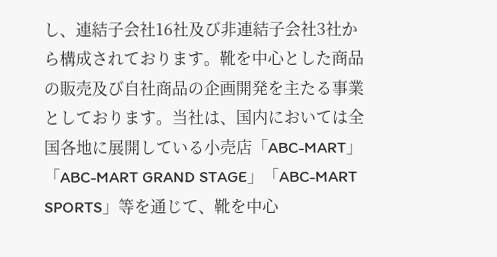し、連結子会社16社及び非連結子会社3社から構成されております。靴を中心とした商品の販売及び自社商品の企画開発を主たる事業としております。当社は、国内においては全国各地に展開している小売店「ABC-MART」「ABC-MART GRAND STAGE」「ABC-MART SPORTS」等を通じて、靴を中心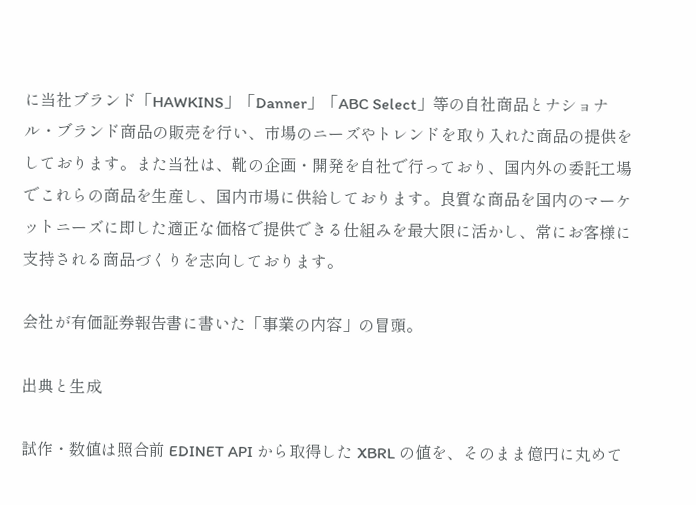に当社ブランド「HAWKINS」「Danner」「ABC Select」等の自社商品とナショナル・ブランド商品の販売を行い、市場のニーズやトレンドを取り入れた商品の提供をしております。また当社は、靴の企画・開発を自社で行っており、国内外の委託工場でこれらの商品を生産し、国内市場に供給しております。良質な商品を国内のマーケットニーズに即した適正な価格で提供できる仕組みを最大限に活かし、常にお客様に支持される商品づくりを志向しております。

会社が有価証券報告書に書いた「事業の内容」の冒頭。

出典と生成

試作・数値は照合前 EDINET API から取得した XBRL の値を、そのまま億円に丸めて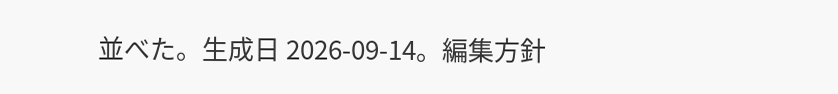並べた。生成日 2026-09-14。編集方針